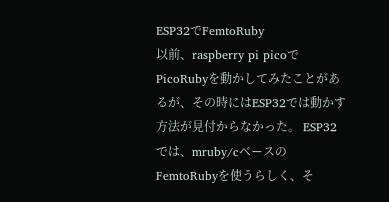ESP32でFemtoRuby
以前、raspberry pi picoでPicoRubyを動かしてみたことがあるが、その時にはESP32では動かす方法が見付からなかった。 ESP32では、mruby/cベースのFemtoRubyを使うらしく、そ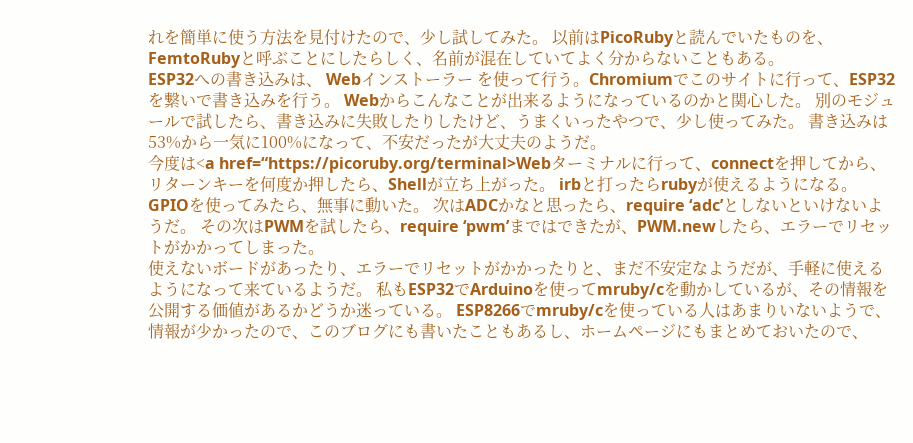れを簡単に使う方法を見付けたので、少し試してみた。 以前はPicoRubyと読んでいたものを、FemtoRubyと呼ぶことにしたらしく、名前が混在していてよく分からないこともある。
ESP32への書き込みは、 Webインストーラー を使って行う。Chromiumでこのサイトに行って、ESP32を繋いで書き込みを行う。 Webからこんなことが出来るようになっているのかと関心した。 別のモジュールで試したら、書き込みに失敗したりしたけど、うまくいったやつで、少し使ってみた。 書き込みは53%から一気に100%になって、不安だったが大丈夫のようだ。
今度は<a href=“https://picoruby.org/terminal>Webターミナルに行って、connectを押してから、リターンキーを何度か押したら、Shellが立ち上がった。 irbと打ったらrubyが使えるようになる。 GPIOを使ってみたら、無事に動いた。 次はADCかなと思ったら、require ‘adc’としないといけないようだ。 その次はPWMを試したら、require ‘pwm’まではできたが、PWM.newしたら、エラーでリセットがかかってしまった。
使えないボードがあったり、エラーでリセットがかかったりと、まだ不安定なようだが、手軽に使えるようになって来ているようだ。 私もESP32でArduinoを使ってmruby/cを動かしているが、その情報を公開する価値があるかどうか迷っている。 ESP8266でmruby/cを使っている人はあまりいないようで、情報が少かったので、このブログにも書いたこともあるし、ホームページにもまとめておいたので、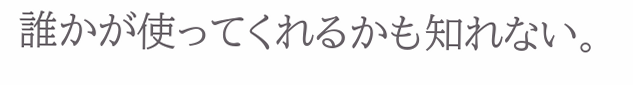誰かが使ってくれるかも知れない。